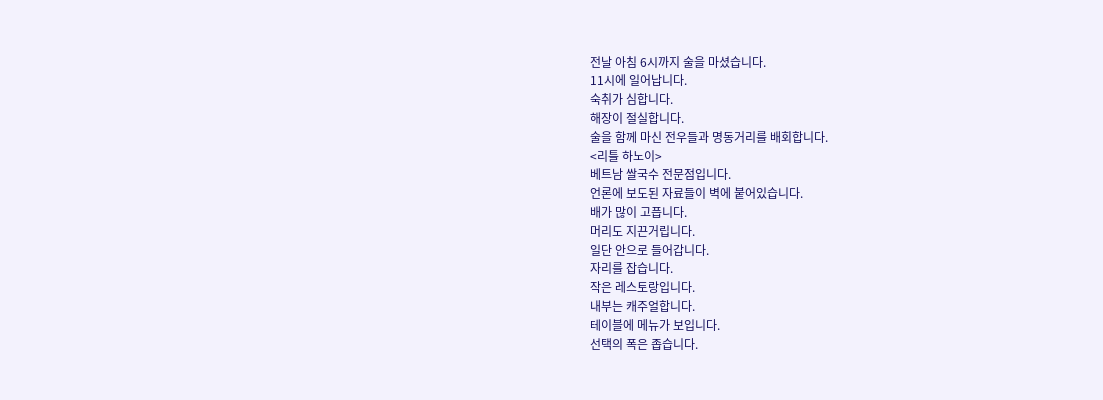전날 아침 6시까지 술을 마셨습니다.
11시에 일어납니다.
숙취가 심합니다.
해장이 절실합니다.
술을 함께 마신 전우들과 명동거리를 배회합니다.
<리틀 하노이>
베트남 쌀국수 전문점입니다.
언론에 보도된 자료들이 벽에 붙어있습니다.
배가 많이 고픕니다.
머리도 지끈거립니다.
일단 안으로 들어갑니다.
자리를 잡습니다.
작은 레스토랑입니다.
내부는 캐주얼합니다.
테이블에 메뉴가 보입니다.
선택의 폭은 좁습니다.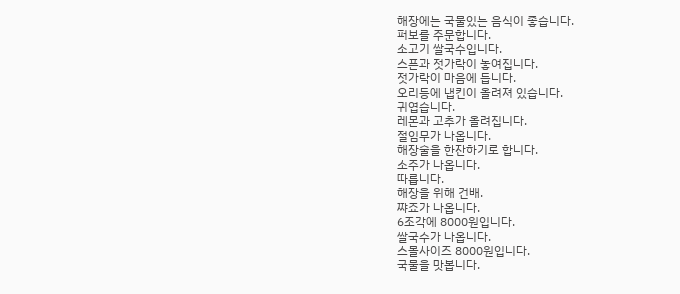해장에는 국물있는 음식이 좋습니다.
퍼보를 주문합니다.
소고기 쌀국수입니다.
스픈과 젓가락이 놓여집니다.
젓가락이 마음에 듭니다.
오리등에 냅킨이 올려져 있습니다.
귀엽습니다.
레몬과 고추가 올려집니다.
절임무가 나옵니다.
해장술을 한잔하기로 합니다.
소주가 나옵니다.
따릅니다.
해장을 위해 건배.
쨔죠가 나옵니다.
6조각에 8000원입니다.
쌀국수가 나옵니다.
스몰사이즈 8000원입니다.
국물을 맛봅니다.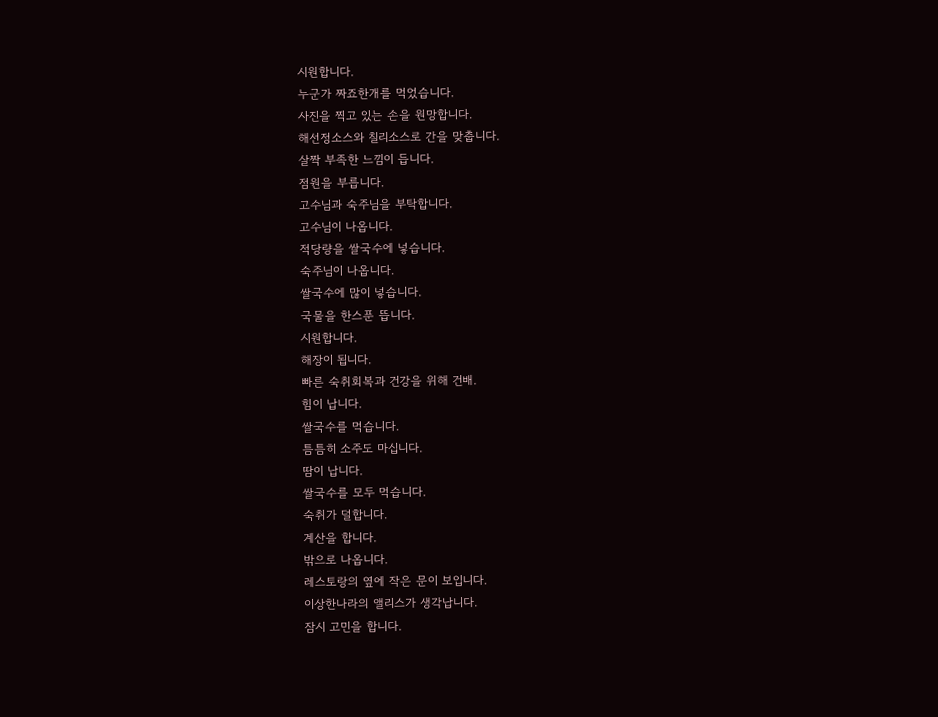시원합니다.
누군가 짜죠한개를 먹었습니다.
사진을 찍고 있는 손을 원망합니다.
해선정소스와 칠리소스로 간을 맞춥니다.
살짝 부족한 느낌이 듭니다.
점원을 부릅니다.
고수님과 숙주님을 부탁합니다.
고수님이 나옵니다.
적당량을 쌀국수에 넣습니다.
숙주님이 나옵니다.
쌀국수에 많이 넣습니다.
국물을 한스푼 뜹니다.
시원합니다.
해장이 됩니다.
빠른 숙취회복과 건강을 위해 건배.
힘이 납니다.
쌀국수를 먹습니다.
틈틈히 소주도 마십니다.
땀이 납니다.
쌀국수를 모두 먹습니다.
숙취가 덜합니다.
계산을 합니다.
밖으로 나옵니다.
레스토랑의 옆에 작은 문이 보입니다.
이상한나라의 앨리스가 생각납니다.
잠시 고민을 합니다.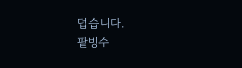덥습니다.
팥빙수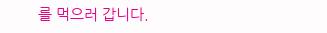를 먹으러 갑니다.